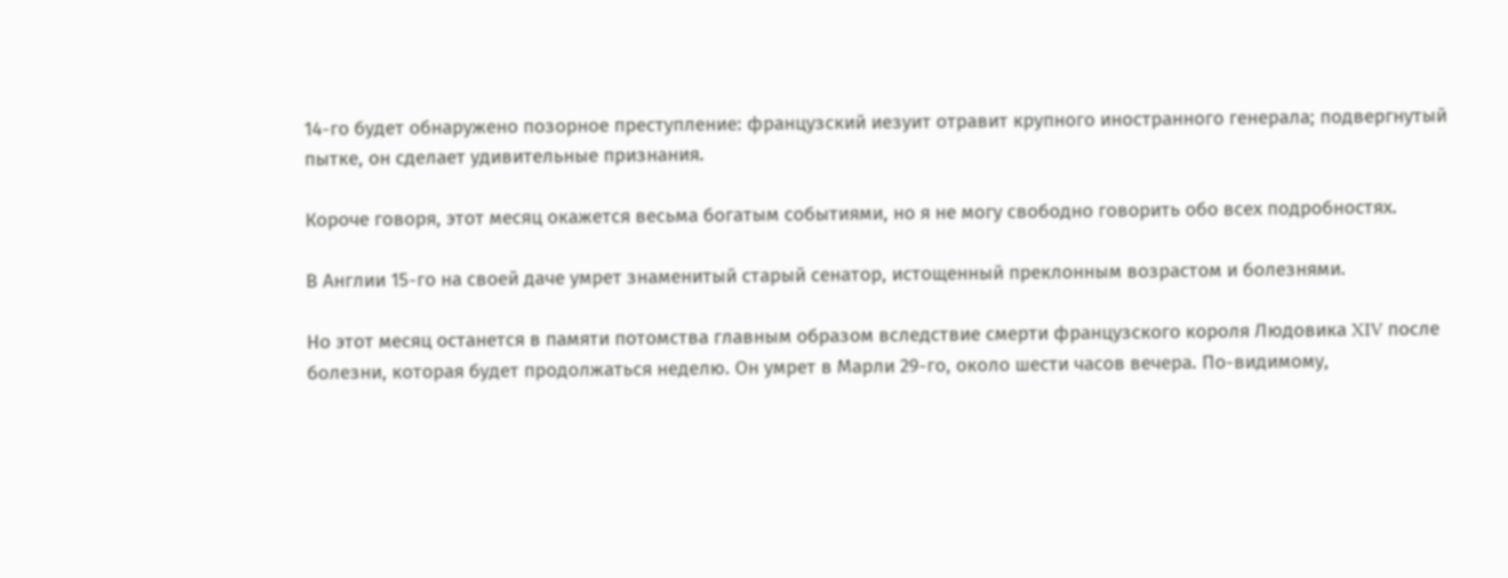14-го будет обнаружено позорное преступление: французский иезуит отравит крупного иностранного генерала; подвергнутый пытке, он сделает удивительные признания.

Короче говоря, этот месяц окажется весьма богатым событиями, но я не могу свободно говорить обо всех подробностях.

В Англии 15-го на своей даче умрет знаменитый старый сенатор, истощенный преклонным возрастом и болезнями.

Но этот месяц останется в памяти потомства главным образом вследствие смерти французского короля Людовика XIV после болезни, которая будет продолжаться неделю. Он умрет в Марли 29-го, около шести часов вечера. По-видимому,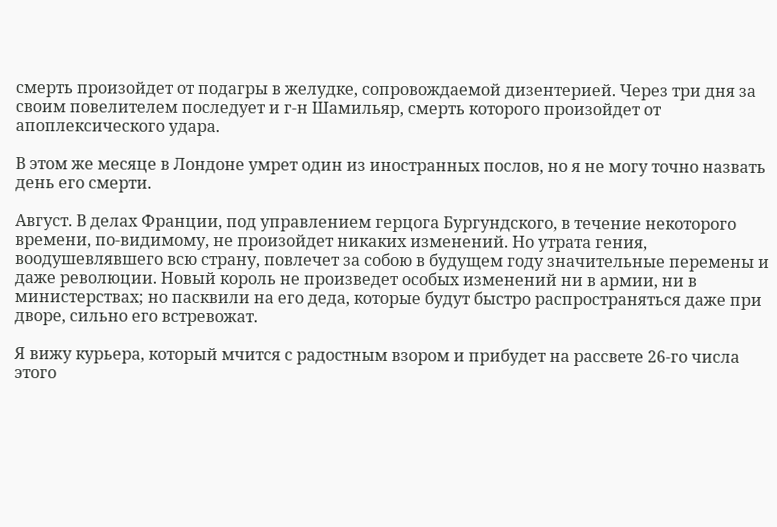смерть произойдет от подагры в желудке, сопровождаемой дизентерией. Через три дня за своим повелителем последует и г-н Шамильяр, смерть которого произойдет от апоплексического удара.

В этом же месяце в Лондоне умрет один из иностранных послов, но я не могу точно назвать день его смерти.

Август. В делах Франции, под управлением герцога Бургундского, в течение некоторого времени, по-видимому, не произойдет никаких изменений. Но утрата гения, воодушевлявшего всю страну, повлечет за собою в будущем году значительные перемены и даже революции. Новый король не произведет особых изменений ни в армии, ни в министерствах; но пасквили на его деда, которые будут быстро распространяться даже при дворе, сильно его встревожат.

Я вижу курьера, который мчится с радостным взором и прибудет на рассвете 26-го числа этого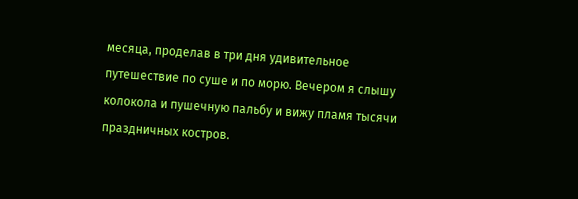месяца, проделав в три дня удивительное путешествие по суше и по морю. Вечером я слышу колокола и пушечную пальбу и вижу пламя тысячи праздничных костров.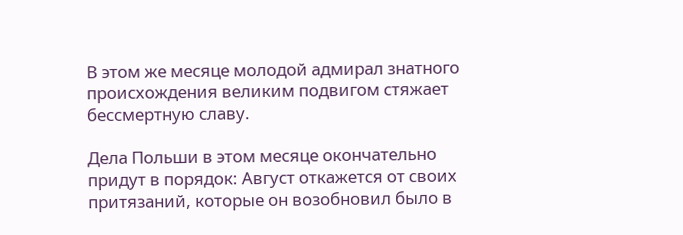В этом же месяце молодой адмирал знатного происхождения великим подвигом стяжает бессмертную славу.

Дела Польши в этом месяце окончательно придут в порядок: Август откажется от своих притязаний, которые он возобновил было в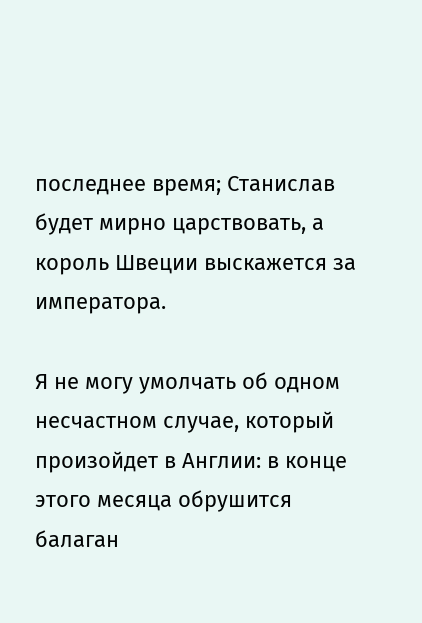последнее время; Станислав будет мирно царствовать, а король Швеции выскажется за императора.

Я не могу умолчать об одном несчастном случае, который произойдет в Англии: в конце этого месяца обрушится балаган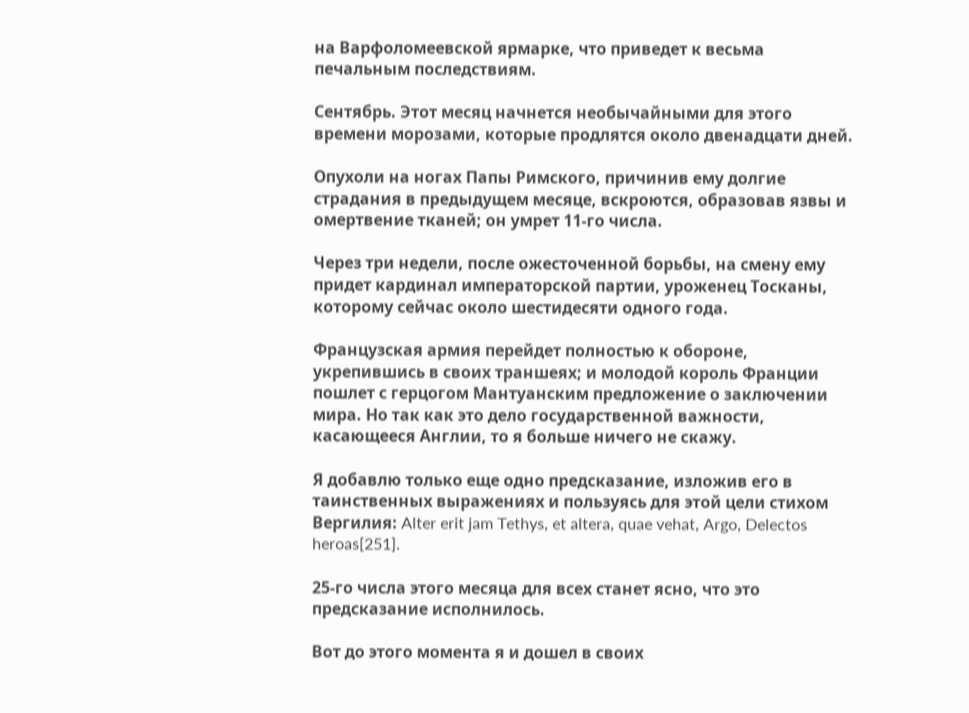на Варфоломеевской ярмарке, что приведет к весьма печальным последствиям.

Сентябрь. Этот месяц начнется необычайными для этого времени морозами, которые продлятся около двенадцати дней.

Опухоли на ногах Папы Римского, причинив ему долгие страдания в предыдущем месяце, вскроются, образовав язвы и омертвение тканей; он умрет 11-го числа.

Через три недели, после ожесточенной борьбы, на смену ему придет кардинал императорской партии, уроженец Тосканы, которому сейчас около шестидесяти одного года.

Французская армия перейдет полностью к обороне, укрепившись в своих траншеях; и молодой король Франции пошлет с герцогом Мантуанским предложение о заключении мира. Но так как это дело государственной важности, касающееся Англии, то я больше ничего не скажу.

Я добавлю только еще одно предсказание, изложив его в таинственных выражениях и пользуясь для этой цели стихом Вергилия: Alter erit jam Tethys, et altera, quae vehat, Argo, Delectos heroas[251].

25-го числа этого месяца для всех станет ясно, что это предсказание исполнилось.

Вот до этого момента я и дошел в своих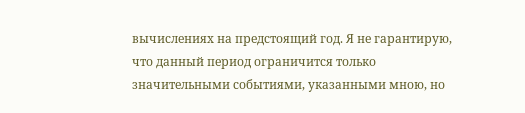вычислениях на предстоящий год. Я не гарантирую, что данный период ограничится только значительными событиями, указанными мною, но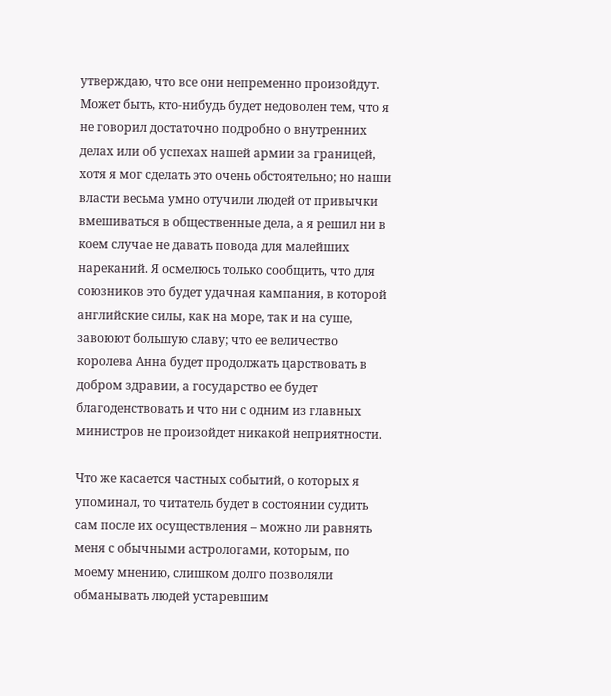утверждаю, что все они непременно произойдут. Может быть, кто-нибудь будет недоволен тем, что я не говорил достаточно подробно о внутренних делах или об успехах нашей армии за границей, хотя я мог сделать это очень обстоятельно; но наши власти весьма умно отучили людей от привычки вмешиваться в общественные дела, а я решил ни в коем случае не давать повода для малейших нареканий. Я осмелюсь только сообщить, что для союзников это будет удачная кампания, в которой английские силы, как на море, так и на суше, завоюют большую славу; что ее величество королева Анна будет продолжать царствовать в добром здравии, а государство ее будет благоденствовать и что ни с одним из главных министров не произойдет никакой неприятности.

Что же касается частных событий, о которых я упоминал, то читатель будет в состоянии судить сам после их осуществления – можно ли равнять меня с обычными астрологами, которым, по моему мнению, слишком долго позволяли обманывать людей устаревшим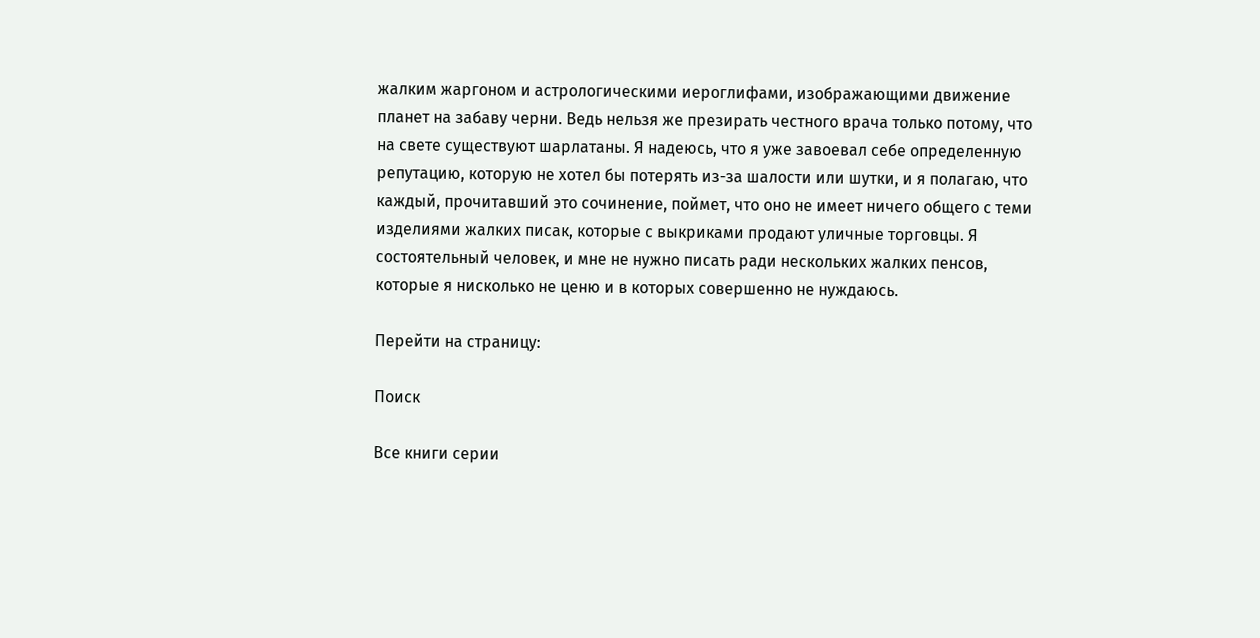жалким жаргоном и астрологическими иероглифами, изображающими движение планет на забаву черни. Ведь нельзя же презирать честного врача только потому, что на свете существуют шарлатаны. Я надеюсь, что я уже завоевал себе определенную репутацию, которую не хотел бы потерять из-за шалости или шутки, и я полагаю, что каждый, прочитавший это сочинение, поймет, что оно не имеет ничего общего с теми изделиями жалких писак, которые с выкриками продают уличные торговцы. Я состоятельный человек, и мне не нужно писать ради нескольких жалких пенсов, которые я нисколько не ценю и в которых совершенно не нуждаюсь.

Перейти на страницу:

Поиск

Все книги серии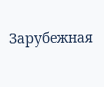Зарубежная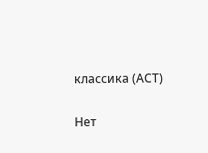классика (АСТ)

Нет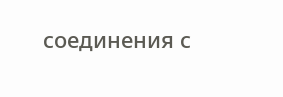соединения с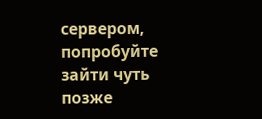сервером, попробуйте зайти чуть позже